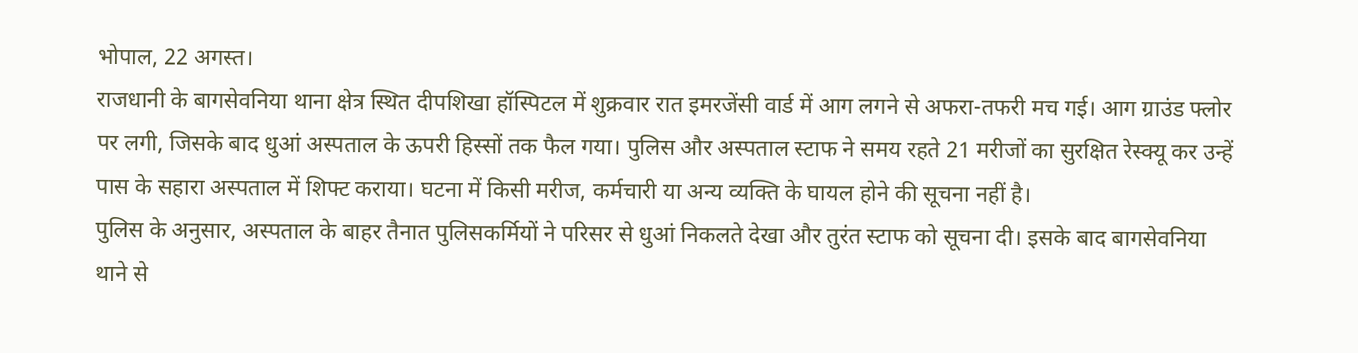भोपाल, 22 अगस्त।
राजधानी के बागसेवनिया थाना क्षेत्र स्थित दीपशिखा हॉस्पिटल में शुक्रवार रात इमरजेंसी वार्ड में आग लगने से अफरा-तफरी मच गई। आग ग्राउंड फ्लोर पर लगी, जिसके बाद धुआं अस्पताल के ऊपरी हिस्सों तक फैल गया। पुलिस और अस्पताल स्टाफ ने समय रहते 21 मरीजों का सुरक्षित रेस्क्यू कर उन्हें पास के सहारा अस्पताल में शिफ्ट कराया। घटना में किसी मरीज, कर्मचारी या अन्य व्यक्ति के घायल होने की सूचना नहीं है।
पुलिस के अनुसार, अस्पताल के बाहर तैनात पुलिसकर्मियों ने परिसर से धुआं निकलते देखा और तुरंत स्टाफ को सूचना दी। इसके बाद बागसेवनिया थाने से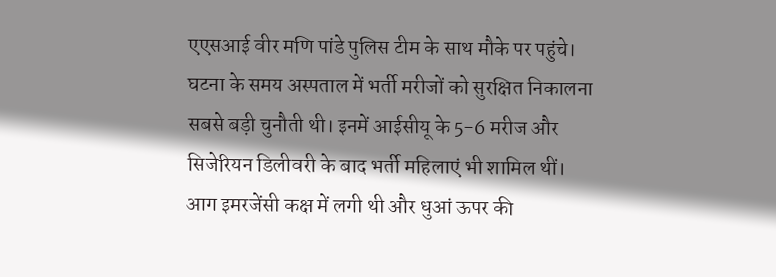एएसआई वीर मणि पांडे पुलिस टीम के साथ मौके पर पहुंचे। घटना के समय अस्पताल में भर्ती मरीजों को सुरक्षित निकालना सबसे बड़ी चुनौती थी। इनमें आईसीयू के 5-6 मरीज और सिजेरियन डिलीवरी के बाद भर्ती महिलाएं भी शामिल थीं।
आग इमरजेंसी कक्ष में लगी थी और धुआं ऊपर की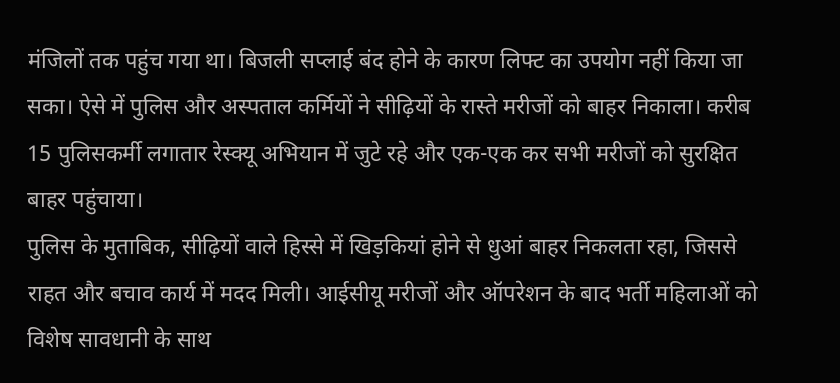मंजिलों तक पहुंच गया था। बिजली सप्लाई बंद होने के कारण लिफ्ट का उपयोग नहीं किया जा सका। ऐसे में पुलिस और अस्पताल कर्मियों ने सीढ़ियों के रास्ते मरीजों को बाहर निकाला। करीब 15 पुलिसकर्मी लगातार रेस्क्यू अभियान में जुटे रहे और एक-एक कर सभी मरीजों को सुरक्षित बाहर पहुंचाया।
पुलिस के मुताबिक, सीढ़ियों वाले हिस्से में खिड़कियां होने से धुआं बाहर निकलता रहा, जिससे राहत और बचाव कार्य में मदद मिली। आईसीयू मरीजों और ऑपरेशन के बाद भर्ती महिलाओं को विशेष सावधानी के साथ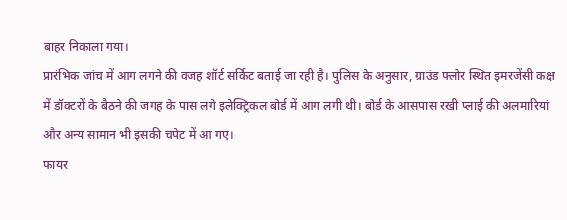बाहर निकाला गया।
प्रारंभिक जांच में आग लगने की वजह शॉर्ट सर्किट बताई जा रही है। पुलिस के अनुसार, ग्राउंड फ्लोर स्थित इमरजेंसी कक्ष में डॉक्टरों के बैठने की जगह के पास लगे इलेक्ट्रिकल बोर्ड में आग लगी थी। बोर्ड के आसपास रखी प्लाई की अलमारियां और अन्य सामान भी इसकी चपेट में आ गए।
फायर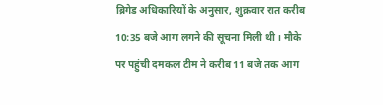ब्रिगेड अधिकारियों के अनुसार, शुक्रवार रात करीब 10:35 बजे आग लगने की सूचना मिली थी। मौके पर पहुंची दमकल टीम ने करीब 11 बजे तक आग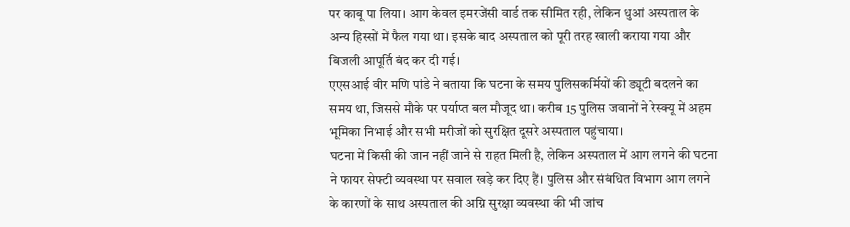पर काबू पा लिया। आग केवल इमरजेंसी वार्ड तक सीमित रही, लेकिन धुआं अस्पताल के अन्य हिस्सों में फैल गया था। इसके बाद अस्पताल को पूरी तरह खाली कराया गया और बिजली आपूर्ति बंद कर दी गई।
एएसआई वीर मणि पांडे ने बताया कि घटना के समय पुलिसकर्मियों की ड्यूटी बदलने का समय था, जिससे मौके पर पर्याप्त बल मौजूद था। करीब 15 पुलिस जवानों ने रेस्क्यू में अहम भूमिका निभाई और सभी मरीजों को सुरक्षित दूसरे अस्पताल पहुंचाया।
घटना में किसी की जान नहीं जाने से राहत मिली है, लेकिन अस्पताल में आग लगने की घटना ने फायर सेफ्टी व्यवस्था पर सवाल खड़े कर दिए हैं। पुलिस और संबंधित विभाग आग लगने के कारणों के साथ अस्पताल की अग्नि सुरक्षा व्यवस्था की भी जांच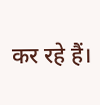कर रहे हैं।